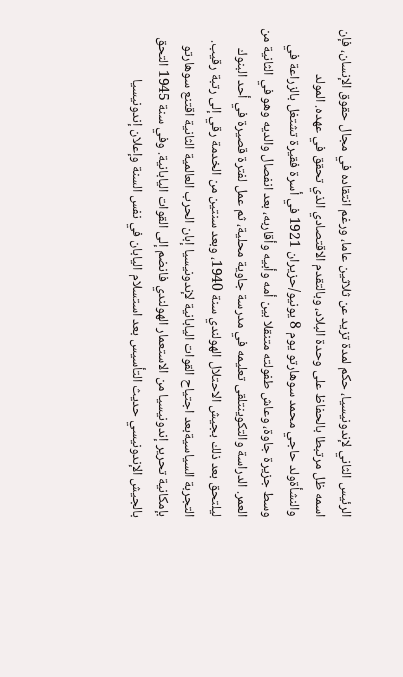الرئيس الثاني لإندونيسيا، حكم لمدة تزيد عن ثلاثين عاما، ورغم انتقاده في مجال حقوق الإنسان، فإن اسمه ظل مرتبطا بالحفاظ على وحدة البلاد، وبالتقدم الاقتصادي الذي تحقق في عهده. المولد والنشأةولد حاجي محمد سوهارتو يوم 8 يونيو/حزيران 1921 في أسرة فقيرة تشتغل بالزراعة في وسط جزيرة جاوة، وعاش طفولته متنقلا بين أمه وأبيه وأقاربه، بعد انفصال والديه وهو في الثانية من العمر. الدراسة والتكوينتلقى تعليمه في مدرسة جاوية محلية، ثم عمل لفترة قصيرة في أحد البنوك ليلتحق بعد ذلك بجيش الاحتلال الهولندي سنة 1940، وبعد سنتين من الخدمة رقي إلى رتبة رقيب.
التجربة السياسيةبعد اجتياح القوات اليابانية لإندونيسيا إبان الحرب العالمية الثانية اقتنع سوهارتو بإمكانية تحرير إندونيسيا من الاستعمار الهولندي فانضم إلى القوات اليابانية. وفي سنة 1945 التحق بالجيش الإندونيسي حديث التأسيس بعد استسلام اليابان في نفس السنة وإعلان إندونيسيا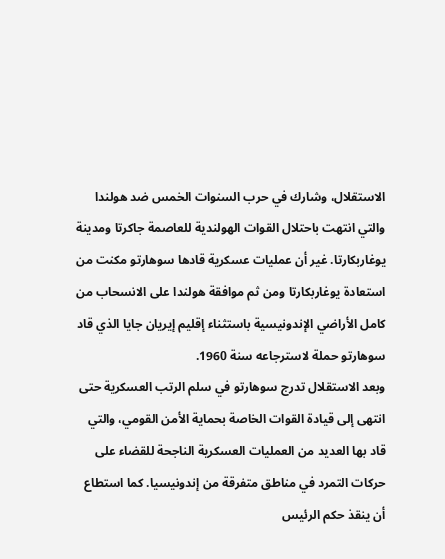الاستقلال، وشارك في حرب السنوات الخمس ضد هولندا والتي انتهت باحتلال القوات الهولندية للعاصمة جاكرتا ومدينة يوغاربكارتا. غير أن عمليات عسكرية قادها سوهارتو مكنت من استعادة يوغاربكارتا ومن ثم موافقة هولندا على الانسحاب من كامل الأراضي الإندونيسية باستثناء إقليم إيريان جايا الذي قاد سوهارتو حملة لاسترجاعه سنة 1960.
وبعد الاستقلال تدرج سوهارتو في سلم الرتب العسكرية حتى انتهى إلى قيادة القوات الخاصة بحماية الأمن القومي، والتي قاد بها العديد من العمليات العسكرية الناجحة للقضاء على حركات التمرد في مناطق متفرقة من إندونيسيا. كما استطاع أن ينقذ حكم الرئيس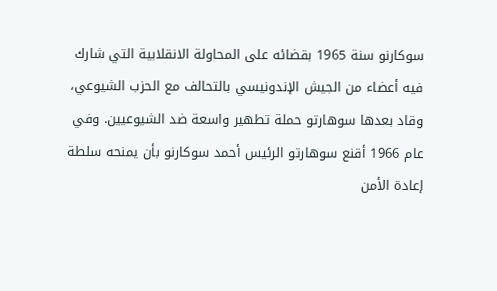سوكارنو سنة 1965 بقضائه على المحاولة الانقلابية التي شارك فيه أعضاء من الجيش الإندونيسي بالتحالف مع الحزب الشيوعي، وقاد بعدها سوهارتو حملة تطهير واسعة ضد الشيوعيين. وفي عام 1966 أقنع سوهارتو الرئيس أحمد سوكارنو بأن يمنحه سلطة إعادة الأمن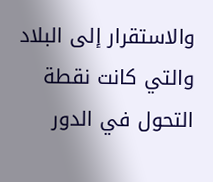والاستقرار إلى البلاد والتي كانت نقطة التحول في الدور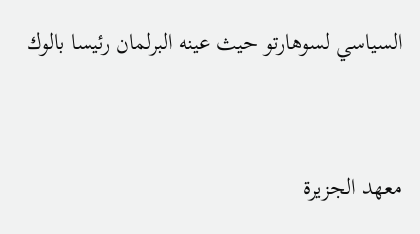السياسي لسوهارتو حيث عينه البرلمان رئيسا بالوك


معهد الجزيرة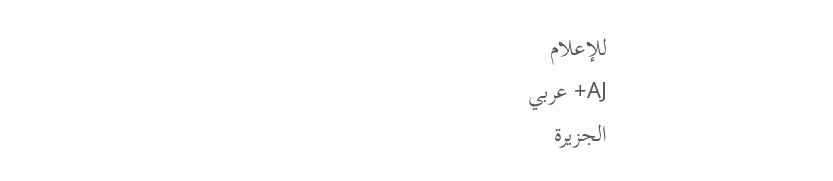للإعلام
AJ+ عربي
الجزيرة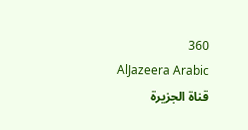360
AlJazeera Arabic قناة الجزيرة